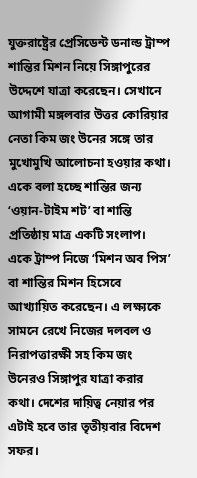যুক্তরাষ্ট্রের প্রেসিডেন্ট ডনাল্ড ট্রাম্প শান্তির মিশন নিয়ে সিঙ্গাপুরের উদ্দেশে যাত্রা করেছেন। সেখানে আগামী মঙ্গলবার উত্তর কোরিয়ার নেতা কিম জং উনের সঙ্গে তার মুখোমুখি আলোচনা হওয়ার কথা। একে বলা হচ্ছে শান্তির জন্য ‘ওয়ান-টাইম শট’ বা শান্তি প্রতিষ্ঠায় মাত্র একটি সংলাপ। একে ট্রাম্প নিজে ‘মিশন অব পিস’ বা শান্তির মিশন হিসেবে আখ্যায়িত করেছেন। এ লক্ষ্যকে সামনে রেখে নিজের দলবল ও নিরাপত্তারক্ষী সহ কিম জং উনেরও সিঙ্গাপুর যাত্রা করার কথা। দেশের দায়িত্ব নেয়ার পর এটাই হবে তার তৃতীয়বার বিদেশ সফর।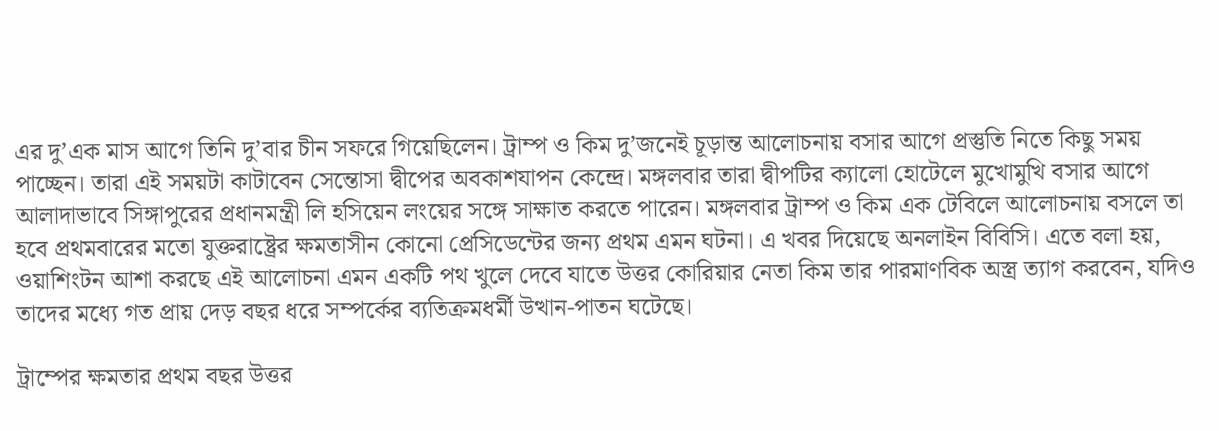এর দু’এক মাস আগে তিনি দু’বার চীন সফরে গিয়েছিলেন। ট্রাম্প ও কিম দু’জনেই চূড়ান্ত আলোচনায় বসার আগে প্রস্তুতি নিতে কিছু সময় পাচ্ছেন। তারা এই সময়টা কাটাবেন সেন্তোসা দ্বীপের অবকাশযাপন কেন্দ্রে। মঙ্গলবার তারা দ্বীপটির ক্যালো হোটেলে মুখোমুখি বসার আগে আলাদাভাবে সিঙ্গাপুরের প্রধানমন্ত্রী লি হসিয়েন লংয়ের সঙ্গে সাক্ষাত করতে পারেন। মঙ্গলবার ট্রাম্প ও কিম এক টেবিলে আলোচনায় বসলে তা হবে প্রথমবারের মতো যুক্তরাষ্ট্রের ক্ষমতাসীন কোনো প্রেসিডেন্টের জন্য প্রথম এমন ঘটনা। এ খবর দিয়েছে অনলাইন বিবিসি। এতে বলা হয়, ওয়াশিংটন আশা করছে এই আলোচনা এমন একটি পথ খুলে দেবে যাতে উত্তর কোরিয়ার নেতা কিম তার পারমাণবিক অস্ত্র ত্যাগ করবেন, যদিও তাদের মধ্যে গত প্রায় দেড় বছর ধরে সম্পর্কের ব্যতিক্রমধর্মী উত্থান-পাতন ঘটেছে।

ট্রাম্পের ক্ষমতার প্রথম বছর উত্তর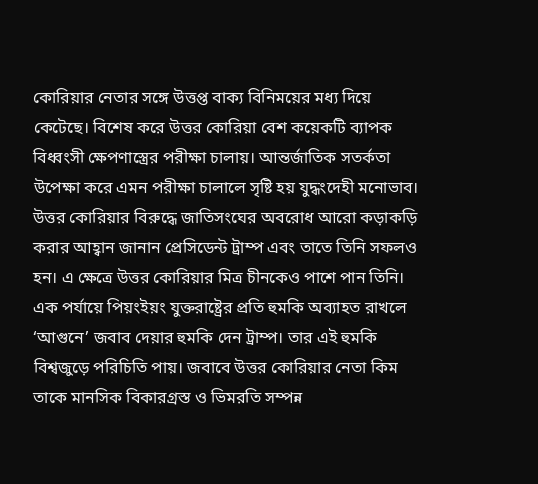কোরিয়ার নেতার সঙ্গে উত্তপ্ত বাক্য বিনিময়ের মধ্য দিয়ে কেটেছে। বিশেষ করে উত্তর কোরিয়া বেশ কয়েকটি ব্যাপক বিধ্বংসী ক্ষেপণাস্ত্রের পরীক্ষা চালায়। আন্তর্জাতিক সতর্কতা উপেক্ষা করে এমন পরীক্ষা চালালে সৃষ্টি হয় যুদ্ধংদেহী মনোভাব। উত্তর কোরিয়ার বিরুদ্ধে জাতিসংঘের অবরোধ আরো কড়াকড়ি করার আহ্বান জানান প্রেসিডেন্ট ট্রাম্প এবং তাতে তিনি সফলও হন। এ ক্ষেত্রে উত্তর কোরিয়ার মিত্র চীনকেও পাশে পান তিনি। এক পর্যায়ে পিয়ংইয়ং যুক্তরাষ্ট্রের প্রতি হুমকি অব্যাহত রাখলে ‘আগুনে’ জবাব দেয়ার হুমকি দেন ট্রাম্প। তার এই হুমকি বিশ্বজুড়ে পরিচিতি পায়। জবাবে উত্তর কোরিয়ার নেতা কিম তাকে মানসিক বিকারগ্রস্ত ও ভিমরতি সম্পন্ন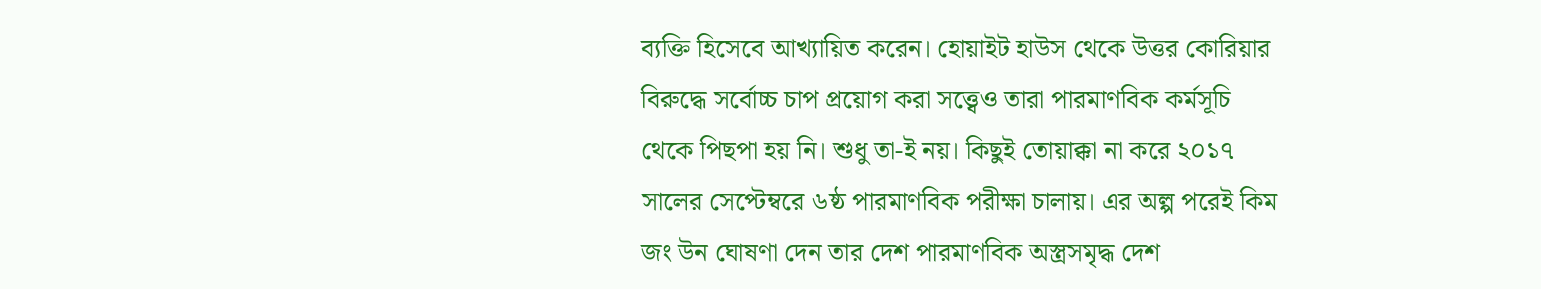ব্যক্তি হিসেবে আখ্যায়িত করেন। হোয়াইট হাউস থেকে উত্তর কোরিয়ার বিরুদ্ধে সর্বোচ্চ চাপ প্রয়োগ করা সত্ত্বেও তারা পারমাণবিক কর্মসূচি থেকে পিছপা হয় নি। শুধু তা-ই নয়। কিছুই তোয়াক্কা না করে ২০১৭ সালের সেপ্টেম্বরে ৬ষ্ঠ পারমাণবিক পরীক্ষা চালায়। এর অল্প পরেই কিম জং উন ঘোষণা দেন তার দেশ পারমাণবিক অস্ত্রসমৃদ্ধ দেশ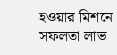হওয়ার মিশনে সফলতা লাভ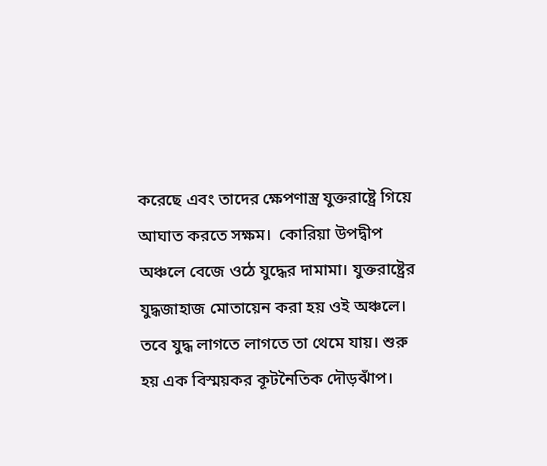করেছে এবং তাদের ক্ষেপণাস্ত্র যুক্তরাষ্ট্রে গিয়ে আঘাত করতে সক্ষম।  কোরিয়া উপদ্বীপ অঞ্চলে বেজে ওঠে যুদ্ধের দামামা। যুক্তরাষ্ট্রের যুদ্ধজাহাজ মোতায়েন করা হয় ওই অঞ্চলে। তবে যুদ্ধ লাগতে লাগতে তা থেমে যায়। শুরু হয় এক বিস্ময়কর কূটনৈতিক দৌড়ঝাঁপ।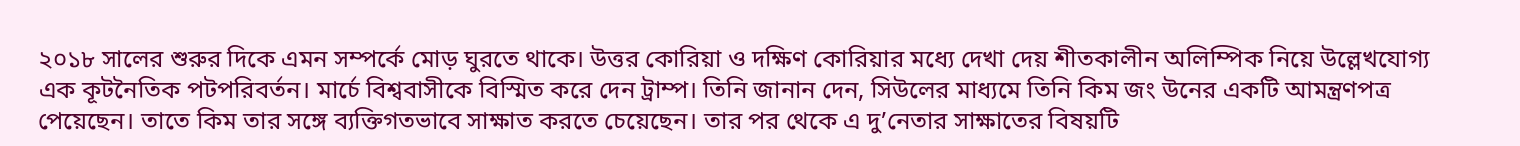২০১৮ সালের শুরুর দিকে এমন সম্পর্কে মোড় ঘুরতে থাকে। উত্তর কোরিয়া ও দক্ষিণ কোরিয়ার মধ্যে দেখা দেয় শীতকালীন অলিম্পিক নিয়ে উল্লেখযোগ্য এক কূটনৈতিক পটপরিবর্তন। মার্চে বিশ্ববাসীকে বিস্মিত করে দেন ট্রাম্প। তিনি জানান দেন, সিউলের মাধ্যমে তিনি কিম জং উনের একটি আমন্ত্রণপত্র পেয়েছেন। তাতে কিম তার সঙ্গে ব্যক্তিগতভাবে সাক্ষাত করতে চেয়েছেন। তার পর থেকে এ দু’নেতার সাক্ষাতের বিষয়টি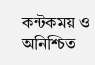কন্টকময় ও অনিশ্চিত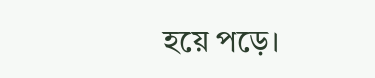হয়ে পড়ে।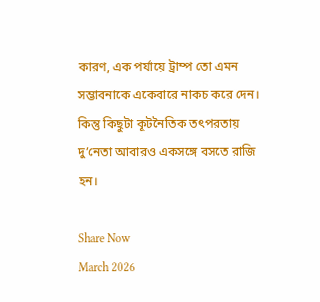কারণ, এক পর্যায়ে ট্রাম্প তো এমন সম্ভাবনাকে একেবারে নাকচ করে দেন। কিন্তু কিছুটা কূটনৈতিক তৎপরতায় দু’নেতা আবারও একসঙ্গে বসতে রাজি হন।

Share Now
March 2026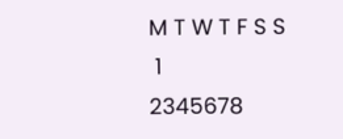M T W T F S S
 1
2345678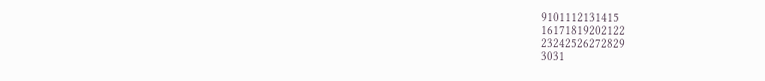9101112131415
16171819202122
23242526272829
3031